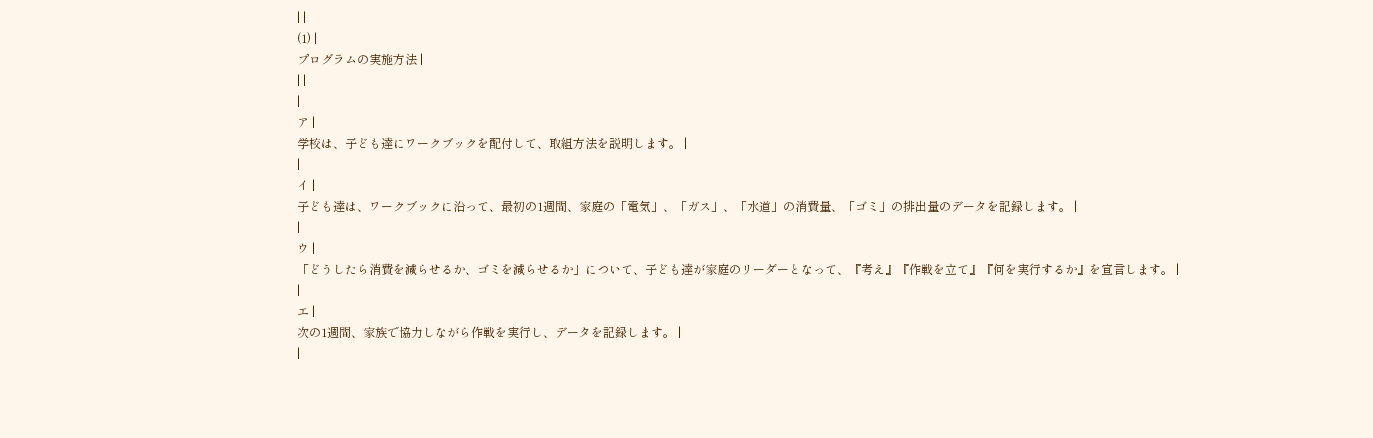| |
(1) |
プログラムの実施方法 |
| |
|
ア |
学校は、子ども達にワークブックを配付して、取組方法を説明します。 |
|
イ |
子ども達は、ワークブックに沿って、最初の1週間、家庭の「電気」、「ガス」、「水道」の消費量、「ゴミ」の排出量のデータを記録します。 |
|
ウ |
「どうしたら消費を減らせるか、ゴミを減らせるか」について、子ども達が家庭のリーダーとなって、『考え』『作戦を立て』『何を実行するか』を宣言します。 |
|
エ |
次の1週間、家族で協力しながら作戦を実行し、データを記録します。 |
|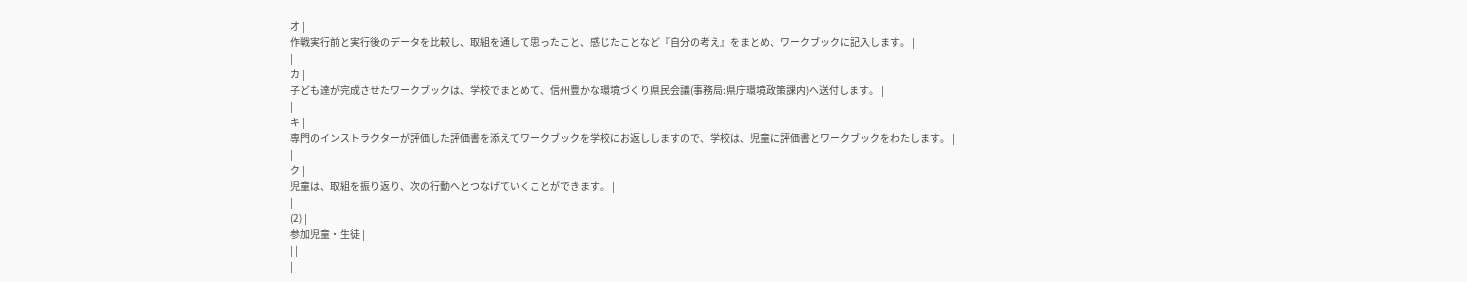オ |
作戦実行前と実行後のデータを比較し、取組を通して思ったこと、感じたことなど『自分の考え』をまとめ、ワークブックに記入します。 |
|
カ |
子ども達が完成させたワークブックは、学校でまとめて、信州豊かな環境づくり県民会議(事務局:県庁環境政策課内)へ送付します。 |
|
キ |
専門のインストラクターが評価した評価書を添えてワークブックを学校にお返ししますので、学校は、児童に評価書とワークブックをわたします。 |
|
ク |
児童は、取組を振り返り、次の行動へとつなげていくことができます。 |
|
(2) |
参加児童・生徒 |
| |
|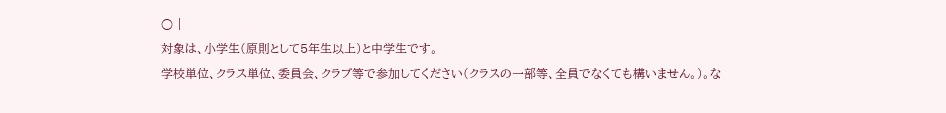○ |
対象は、小学生(原則として5年生以上)と中学生です。
学校単位、クラス単位、委員会、クラブ等で参加してください(クラスの一部等、全員でなくても構いません。)。な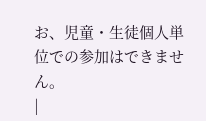お、児童・生徒個人単位での参加はできません。
|